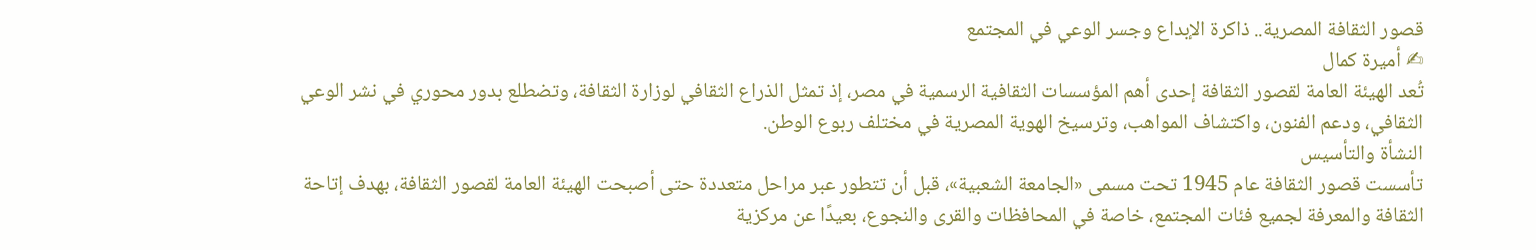قصور الثقافة المصرية.. ذاكرة الإبداع وجسر الوعي في المجتمع
✍ أميرة كمال
تُعد الهيئة العامة لقصور الثقافة إحدى أهم المؤسسات الثقافية الرسمية في مصر، إذ تمثل الذراع الثقافي لوزارة الثقافة، وتضطلع بدور محوري في نشر الوعي الثقافي، ودعم الفنون، واكتشاف المواهب، وترسيخ الهوية المصرية في مختلف ربوع الوطن.
النشأة والتأسيس
تأسست قصور الثقافة عام 1945 تحت مسمى «الجامعة الشعبية»، قبل أن تتطور عبر مراحل متعددة حتى أصبحت الهيئة العامة لقصور الثقافة، بهدف إتاحة الثقافة والمعرفة لجميع فئات المجتمع، خاصة في المحافظات والقرى والنجوع، بعيدًا عن مركزية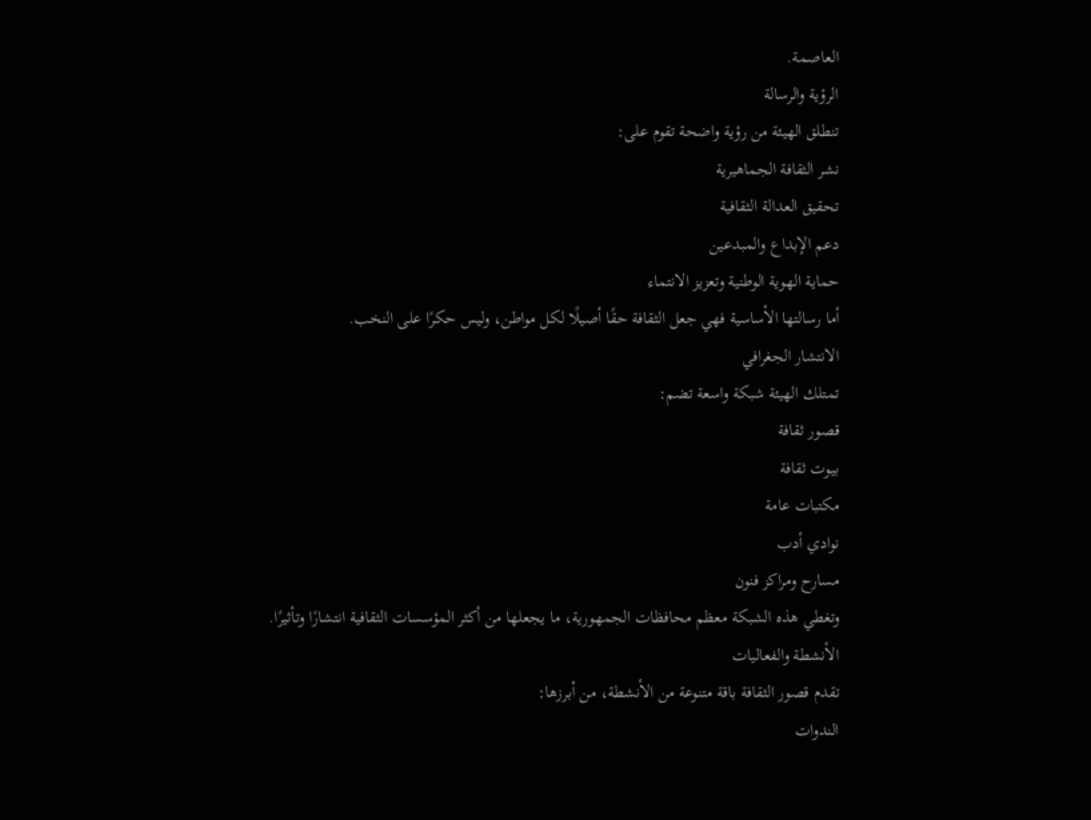العاصمة.
الرؤية والرسالة
تنطلق الهيئة من رؤية واضحة تقوم على:
نشر الثقافة الجماهيرية
تحقيق العدالة الثقافية
دعم الإبداع والمبدعين
حماية الهوية الوطنية وتعزيز الانتماء
أما رسالتها الأساسية فهي جعل الثقافة حقًا أصيلًا لكل مواطن، وليس حكرًا على النخب.
الانتشار الجغرافي
تمتلك الهيئة شبكة واسعة تضم:
قصور ثقافة
بيوت ثقافة
مكتبات عامة
نوادي أدب
مسارح ومراكز فنون
وتغطي هذه الشبكة معظم محافظات الجمهورية، ما يجعلها من أكثر المؤسسات الثقافية انتشارًا وتأثيرًا.
الأنشطة والفعاليات
تقدم قصور الثقافة باقة متنوعة من الأنشطة، من أبرزها:
الندوات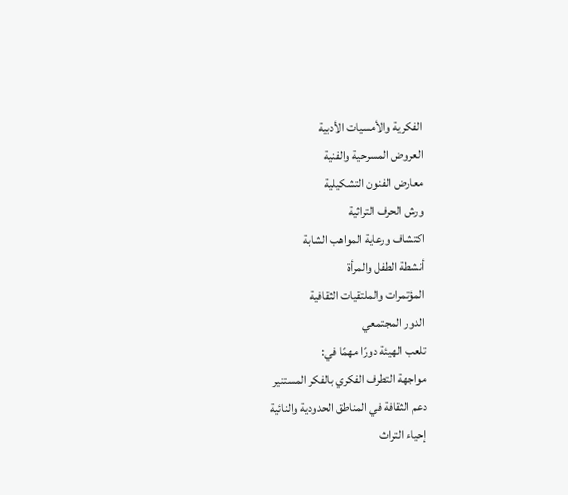الفكرية والأمسيات الأدبية
العروض المسرحية والفنية
معارض الفنون التشكيلية
ورش الحرف التراثية
اكتشاف ورعاية المواهب الشابة
أنشطة الطفل والمرأة
المؤتمرات والملتقيات الثقافية
الدور المجتمعي
تلعب الهيئة دورًا مهمًا في:
مواجهة التطرف الفكري بالفكر المستنير
دعم الثقافة في المناطق الحدودية والنائية
إحياء التراث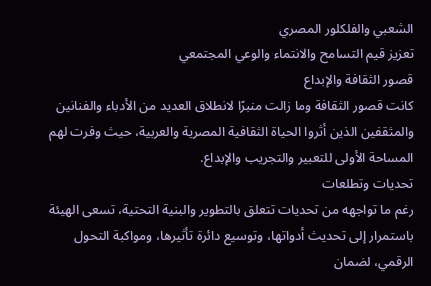الشعبي والفلكلور المصري
تعزيز قيم التسامح والانتماء والوعي المجتمعي
قصور الثقافة والإبداع
كانت قصور الثقافة وما زالت منبرًا لانطلاق العديد من الأدباء والفنانين والمثقفين الذين أثروا الحياة الثقافية المصرية والعربية، حيث وفرت لهم المساحة الأولى للتعبير والتجريب والإبداع.
تحديات وتطلعات
رغم ما تواجهه من تحديات تتعلق بالتطوير والبنية التحتية، تسعى الهيئة باستمرار إلى تحديث أدواتها، وتوسيع دائرة تأثيرها، ومواكبة التحول الرقمي، لضمان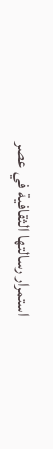استمرار رسالتها الثقافية في عصر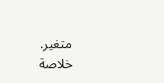متغير.
خلاصة